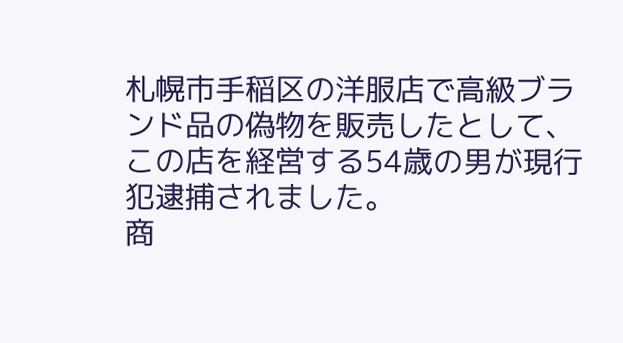札幌市手稲区の洋服店で高級ブランド品の偽物を販売したとして、この店を経営する54歳の男が現行犯逮捕されました。
商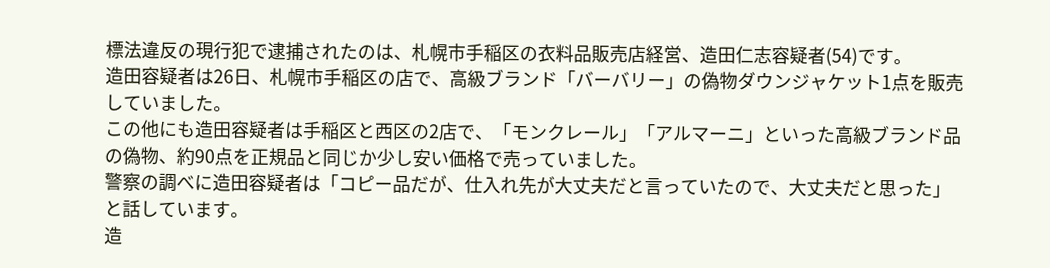標法違反の現行犯で逮捕されたのは、札幌市手稲区の衣料品販売店経営、造田仁志容疑者(54)です。
造田容疑者は26日、札幌市手稲区の店で、高級ブランド「バーバリー」の偽物ダウンジャケット1点を販売していました。
この他にも造田容疑者は手稲区と西区の2店で、「モンクレール」「アルマーニ」といった高級ブランド品の偽物、約90点を正規品と同じか少し安い価格で売っていました。
警察の調べに造田容疑者は「コピー品だが、仕入れ先が大丈夫だと言っていたので、大丈夫だと思った」と話しています。
造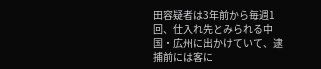田容疑者は3年前から毎週1回、仕入れ先とみられる中国・広州に出かけていて、逮捕前には客に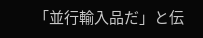「並行輸入品だ」と伝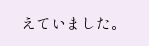えていました。